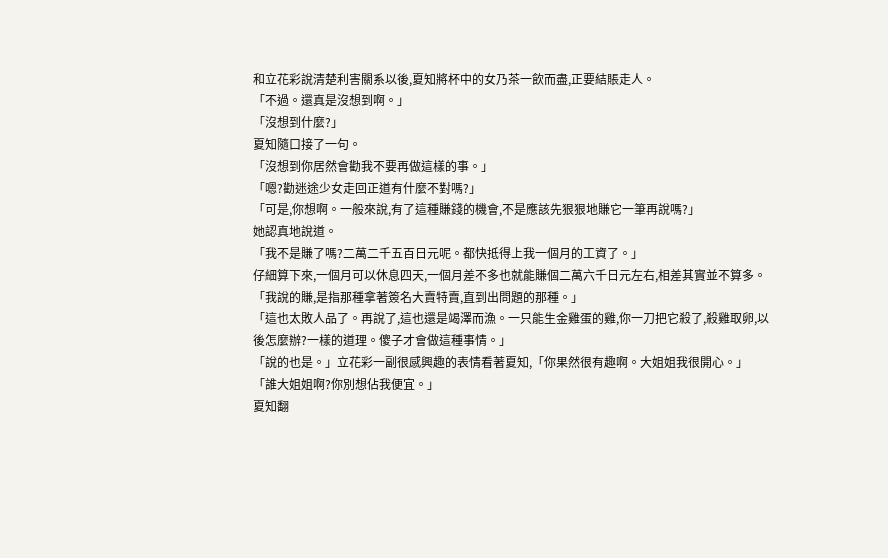和立花彩說清楚利害關系以後,夏知將杯中的女乃茶一飲而盡,正要結賬走人。
「不過。還真是沒想到啊。」
「沒想到什麼?」
夏知隨口接了一句。
「沒想到你居然會勸我不要再做這樣的事。」
「嗯?勸迷途少女走回正道有什麼不對嗎?」
「可是,你想啊。一般來說,有了這種賺錢的機會,不是應該先狠狠地賺它一筆再說嗎?」
她認真地說道。
「我不是賺了嗎?二萬二千五百日元呢。都快抵得上我一個月的工資了。」
仔細算下來,一個月可以休息四天,一個月差不多也就能賺個二萬六千日元左右,相差其實並不算多。
「我說的賺,是指那種拿著簽名大賣特賣,直到出問題的那種。」
「這也太敗人品了。再說了,這也還是竭澤而漁。一只能生金雞蛋的雞,你一刀把它殺了,殺雞取卵,以後怎麼辦?一樣的道理。傻子才會做這種事情。」
「說的也是。」立花彩一副很感興趣的表情看著夏知,「你果然很有趣啊。大姐姐我很開心。」
「誰大姐姐啊?你別想佔我便宜。」
夏知翻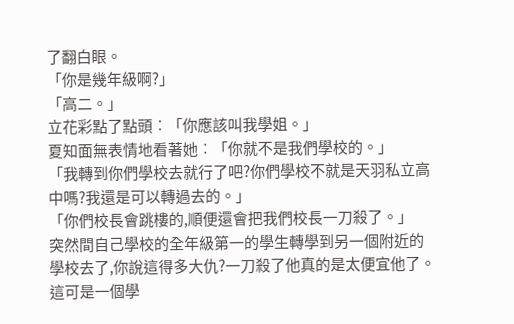了翻白眼。
「你是幾年級啊?」
「高二。」
立花彩點了點頭︰「你應該叫我學姐。」
夏知面無表情地看著她︰「你就不是我們學校的。」
「我轉到你們學校去就行了吧?你們學校不就是天羽私立高中嗎?我還是可以轉過去的。」
「你們校長會跳樓的,順便還會把我們校長一刀殺了。」
突然間自己學校的全年級第一的學生轉學到另一個附近的學校去了,你說這得多大仇?一刀殺了他真的是太便宜他了。
這可是一個學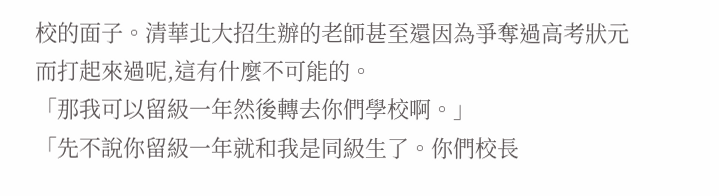校的面子。清華北大招生辦的老師甚至還因為爭奪過高考狀元而打起來過呢,這有什麼不可能的。
「那我可以留級一年然後轉去你們學校啊。」
「先不說你留級一年就和我是同級生了。你們校長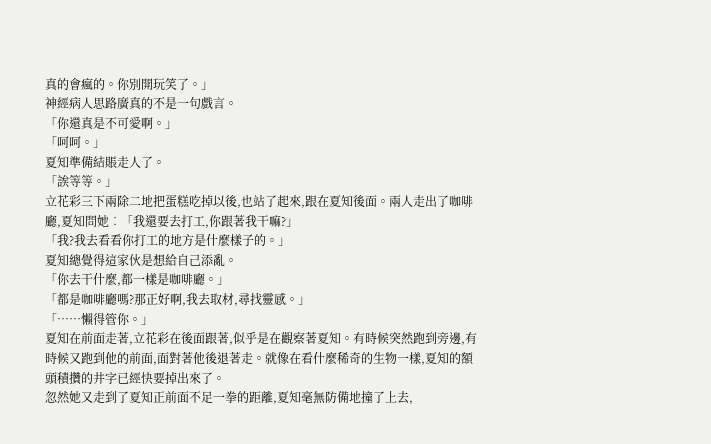真的會瘋的。你別開玩笑了。」
神經病人思路廣真的不是一句戲言。
「你還真是不可愛啊。」
「呵呵。」
夏知準備結賬走人了。
「誒等等。」
立花彩三下兩除二地把蛋糕吃掉以後,也站了起來,跟在夏知後面。兩人走出了咖啡廳,夏知問她︰「我還要去打工,你跟著我干嘛?」
「我?我去看看你打工的地方是什麼樣子的。」
夏知總覺得這家伙是想給自己添亂。
「你去干什麼,都一樣是咖啡廳。」
「都是咖啡廳嗎?那正好啊,我去取材,尋找靈感。」
「……懶得管你。」
夏知在前面走著,立花彩在後面跟著,似乎是在觀察著夏知。有時候突然跑到旁邊,有時候又跑到他的前面,面對著他後退著走。就像在看什麼稀奇的生物一樣,夏知的額頭積攢的井字已經快要掉出來了。
忽然她又走到了夏知正前面不足一拳的距離,夏知毫無防備地撞了上去,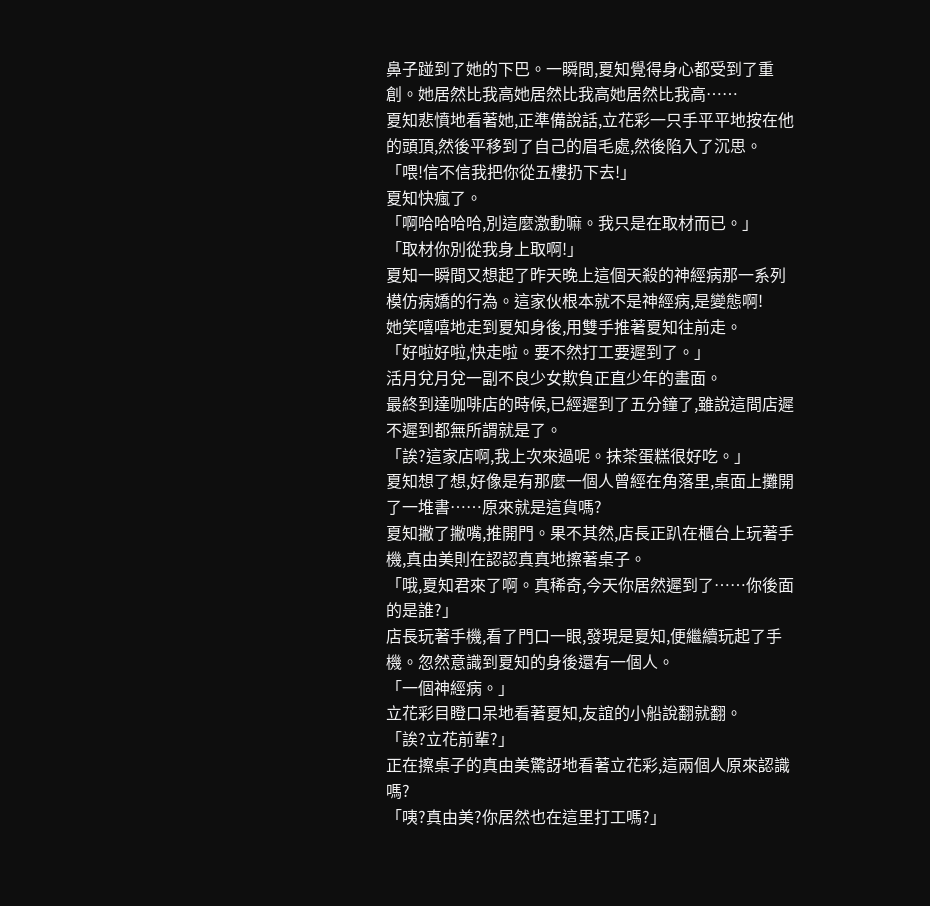鼻子踫到了她的下巴。一瞬間,夏知覺得身心都受到了重創。她居然比我高她居然比我高她居然比我高……
夏知悲憤地看著她,正準備說話,立花彩一只手平平地按在他的頭頂,然後平移到了自己的眉毛處,然後陷入了沉思。
「喂!信不信我把你從五樓扔下去!」
夏知快瘋了。
「啊哈哈哈哈,別這麼激動嘛。我只是在取材而已。」
「取材你別從我身上取啊!」
夏知一瞬間又想起了昨天晚上這個天殺的神經病那一系列模仿病嬌的行為。這家伙根本就不是神經病,是變態啊!
她笑嘻嘻地走到夏知身後,用雙手推著夏知往前走。
「好啦好啦,快走啦。要不然打工要遲到了。」
活月兌月兌一副不良少女欺負正直少年的畫面。
最終到達咖啡店的時候,已經遲到了五分鐘了,雖說這間店遲不遲到都無所謂就是了。
「誒?這家店啊,我上次來過呢。抹茶蛋糕很好吃。」
夏知想了想,好像是有那麼一個人曾經在角落里,桌面上攤開了一堆書……原來就是這貨嗎?
夏知撇了撇嘴,推開門。果不其然,店長正趴在櫃台上玩著手機,真由美則在認認真真地擦著桌子。
「哦,夏知君來了啊。真稀奇,今天你居然遲到了……你後面的是誰?」
店長玩著手機,看了門口一眼,發現是夏知,便繼續玩起了手機。忽然意識到夏知的身後還有一個人。
「一個神經病。」
立花彩目瞪口呆地看著夏知,友誼的小船說翻就翻。
「誒?立花前輩?」
正在擦桌子的真由美驚訝地看著立花彩,這兩個人原來認識嗎?
「咦?真由美?你居然也在這里打工嗎?」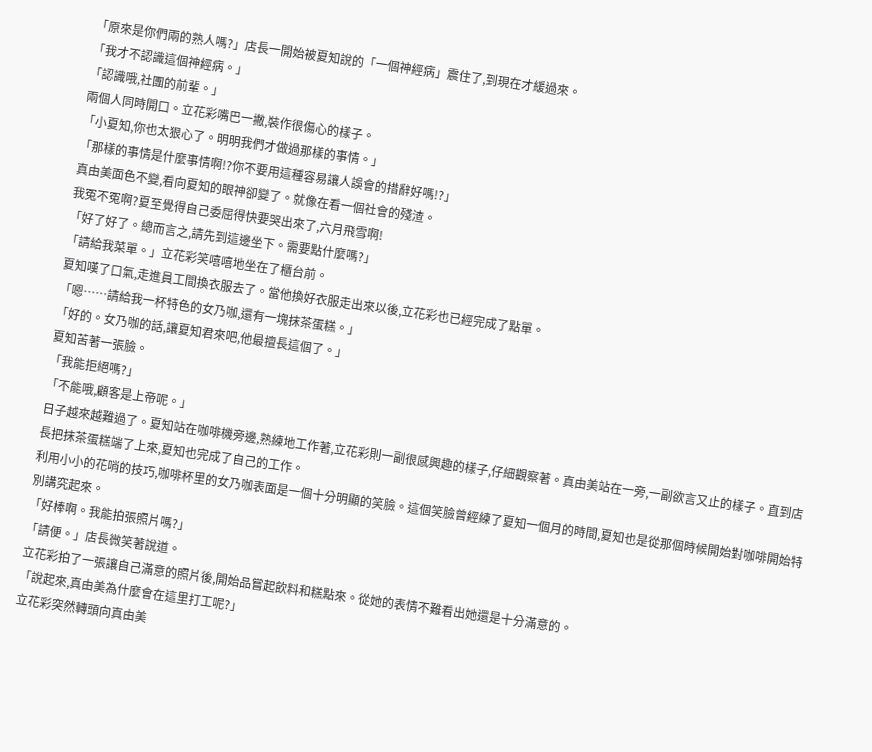「原來是你們兩的熟人嗎?」店長一開始被夏知說的「一個神經病」震住了,到現在才緩過來。
「我才不認識這個神經病。」
「認識哦,社團的前輩。」
兩個人同時開口。立花彩嘴巴一撇,裝作很傷心的樣子。
「小夏知,你也太狠心了。明明我們才做過那樣的事情。」
「那樣的事情是什麼事情啊!?你不要用這種容易讓人誤會的措辭好嗎!?」
真由美面色不變,看向夏知的眼神卻變了。就像在看一個社會的殘渣。
我冤不冤啊?夏至覺得自己委屈得快要哭出來了,六月飛雪啊!
「好了好了。總而言之,請先到這邊坐下。需要點什麼嗎?」
「請給我菜單。」立花彩笑嘻嘻地坐在了櫃台前。
夏知嘆了口氣,走進員工間換衣服去了。當他換好衣服走出來以後,立花彩也已經完成了點單。
「嗯……請給我一杯特色的女乃咖,還有一塊抹茶蛋糕。」
「好的。女乃咖的話,讓夏知君來吧,他最擅長這個了。」
夏知苦著一張臉。
「我能拒絕嗎?」
「不能哦,顧客是上帝呢。」
日子越來越難過了。夏知站在咖啡機旁邊,熟練地工作著,立花彩則一副很感興趣的樣子,仔細觀察著。真由美站在一旁,一副欲言又止的樣子。直到店長把抹茶蛋糕端了上來,夏知也完成了自己的工作。
利用小小的花哨的技巧,咖啡杯里的女乃咖表面是一個十分明顯的笑臉。這個笑臉曾經練了夏知一個月的時間,夏知也是從那個時候開始對咖啡開始特別講究起來。
「好棒啊。我能拍張照片嗎?」
「請便。」店長微笑著說道。
立花彩拍了一張讓自己滿意的照片後,開始品嘗起飲料和糕點來。從她的表情不難看出她還是十分滿意的。
「說起來,真由美為什麼會在這里打工呢?」
立花彩突然轉頭向真由美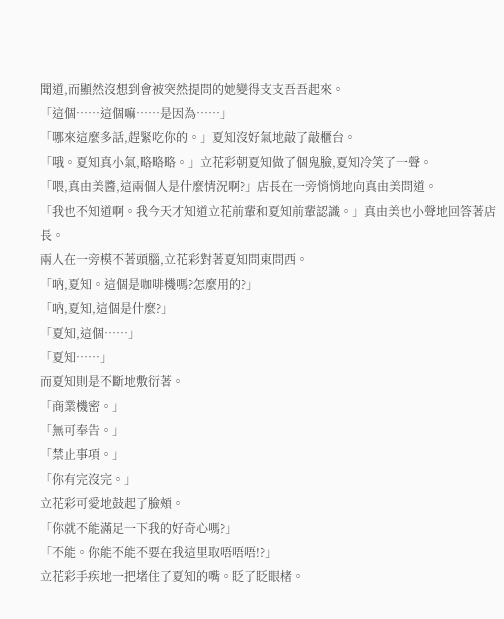聞道,而顯然沒想到會被突然提問的她變得支支吾吾起來。
「這個……這個嘛……是因為……」
「哪來這麼多話,趕緊吃你的。」夏知沒好氣地敲了敲櫃台。
「哦。夏知真小氣,略略略。」立花彩朝夏知做了個鬼臉,夏知冷笑了一聲。
「喂,真由美醬,這兩個人是什麼情況啊?」店長在一旁悄悄地向真由美問道。
「我也不知道啊。我今天才知道立花前輩和夏知前輩認識。」真由美也小聲地回答著店長。
兩人在一旁模不著頭腦,立花彩對著夏知問東問西。
「吶,夏知。這個是咖啡機嗎?怎麼用的?」
「吶,夏知,這個是什麼?」
「夏知,這個……」
「夏知……」
而夏知則是不斷地敷衍著。
「商業機密。」
「無可奉告。」
「禁止事項。」
「你有完沒完。」
立花彩可愛地鼓起了臉頰。
「你就不能滿足一下我的好奇心嗎?」
「不能。你能不能不要在我這里取唔唔唔!?」
立花彩手疾地一把堵住了夏知的嘴。眨了眨眼楮。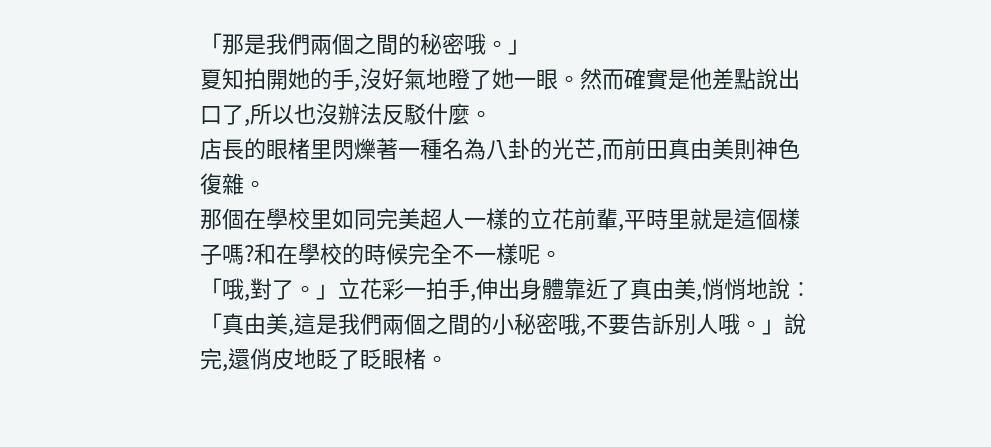「那是我們兩個之間的秘密哦。」
夏知拍開她的手,沒好氣地瞪了她一眼。然而確實是他差點說出口了,所以也沒辦法反駁什麼。
店長的眼楮里閃爍著一種名為八卦的光芒,而前田真由美則神色復雜。
那個在學校里如同完美超人一樣的立花前輩,平時里就是這個樣子嗎?和在學校的時候完全不一樣呢。
「哦,對了。」立花彩一拍手,伸出身體靠近了真由美,悄悄地說︰「真由美,這是我們兩個之間的小秘密哦,不要告訴別人哦。」說完,還俏皮地眨了眨眼楮。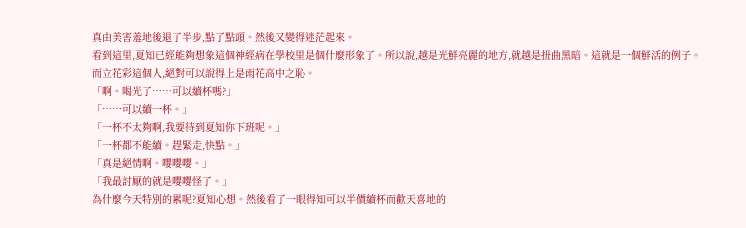真由美害羞地後退了半步,點了點頭。然後又變得迷茫起來。
看到這里,夏知已經能夠想象這個神經病在學校里是個什麼形象了。所以說,越是光鮮亮麗的地方,就越是扭曲黑暗。這就是一個鮮活的例子。
而立花彩這個人,絕對可以說得上是雨花高中之恥。
「啊。喝光了……可以續杯嗎?」
「……可以續一杯。」
「一杯不太夠啊,我要待到夏知你下班呢。」
「一杯都不能續。趕緊走,快點。」
「真是絕情啊。嚶嚶嚶。」
「我最討厭的就是嚶嚶怪了。」
為什麼今天特別的累呢?夏知心想。然後看了一眼得知可以半價續杯而歡天喜地的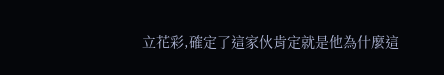立花彩,確定了這家伙肯定就是他為什麼這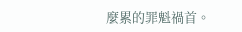麼累的罪魁禍首。